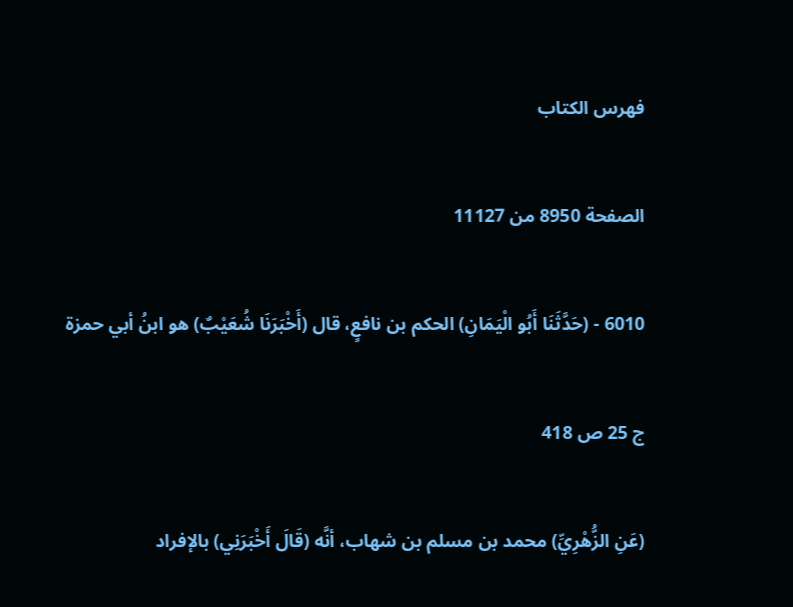فهرس الكتاب

الصفحة 8950 من 11127

6010 - (حَدَّثَنَا أَبُو الْيَمَانِ) الحكم بن نافعٍ، قال (أَخْبَرَنَا شُعَيْبٌ) هو ابنُ أبي حمزة

ج 25 ص 418

(عَنِ الزُّهْرِيِّ) محمد بن مسلم بن شهاب، أنَّه (قَالَ أَخْبَرَنِي) بالإفراد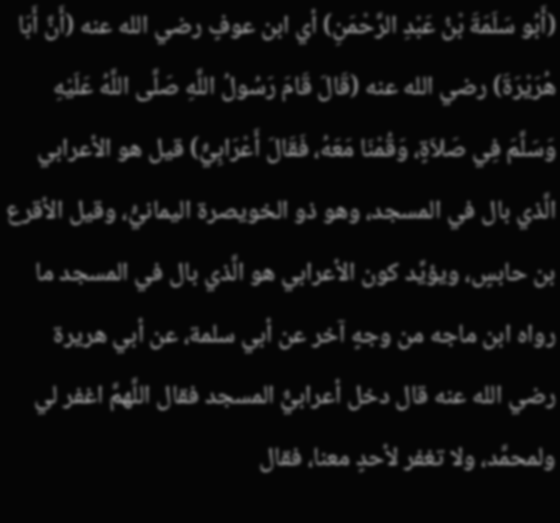(أَبُو سَلَمَةَ بْنُ عَبْدِ الرَّحْمَنِ) أي ابن عوفٍ رضي الله عنه (أَنَّ أَبَا هُرَيْرَةَ) رضي الله عنه (قَالَ قَامَ رَسُولُ اللَّهِ صَلَّى اللَّهُ عَلَيْهِ وَسَلَّمَ فِي صَلاَةٍ، وَقُمْنَا مَعَهُ، فَقَالَ أَعْرَابِيٌّ) قيل هو الأعرابي الَّذي بال في المسجد، وهو ذو الخويصرة اليمانيُّ، وقيل الأقرع بن حابسٍ، ويؤيِّد كون الأعرابي هو الَّذي بال في المسجد ما رواه ابن ماجه من وجهٍ آخر عن أبي سلمة، عن أبي هريرة رضي الله عنه قال دخل أعرابيٌّ المسجد فقال اللَّهمَّ اغفر لي ولمحمَّد، ولا تغفر لأحدٍ معنا، فقال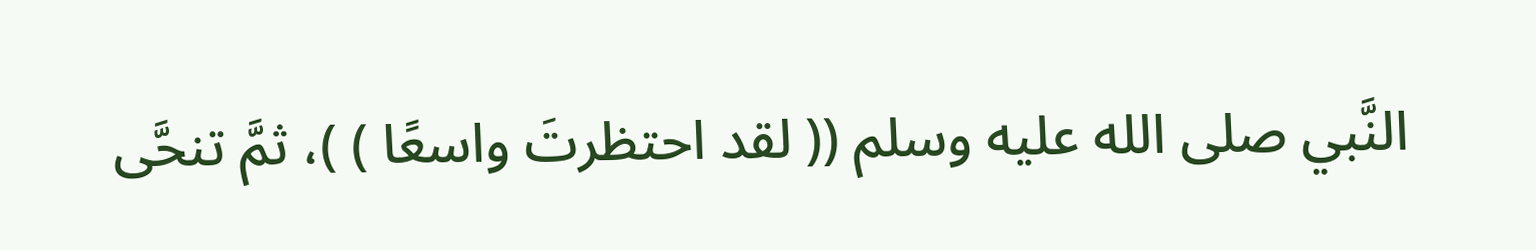النَّبي صلى الله عليه وسلم (( لقد احتظرتَ واسعًا ) )، ثمَّ تنحَّى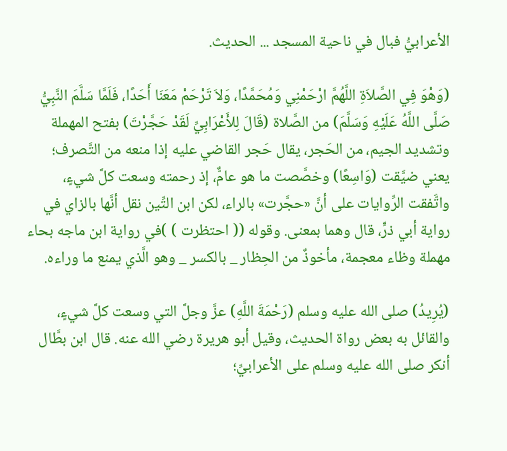الأعرابيُّ فبال في ناحية المسجد ... الحديث.

(وَهْوَ فِي الصَّلاَةِ اللَّهُمَّ ارْحَمْنِي وَمُحَمَّدًا، وَلاَ تَرْحَمْ مَعَنَا أَحَدًا، فَلَمَّا سَلَّمَ النَّبِيُّ صَلَّى اللَّهُ عَلَيْهِ وَسَلَّمَ) من الصَّلاة (قَالَ لِلأَعْرَابِيِّ لَقَدْ حَجَّرْتَ) بفتح المهملة وتشديد الجيم، من الحَجر، يقال حَجر القاضي عليه إذا منعه من التَّصرف؛ يعني ضيَّقت (وَاسِعًا) وخصَّصت ما هو عامٌّ، إذ رحمته وسعت كلَّ شيءٍ، واتَّفقت الرِّوايات على أنَّ «حجَّرت» بالراء، لكن ابن التِّين نقل أنَّها بالزاي في رواية أبي ذرٍّ، قال وهما بمعنى. وقوله (( احتظرت ) )في رواية ابن ماجه بحاء مهملة وظاء معجمة، مأخوذٌ من الحِظار _ بالكسر _ وهو الَّذي يمنع ما وراءه.

(يُرِيدُ) صلى الله عليه وسلم (رَحْمَةَ اللَّهِ) عزَّ وجلَّ التي وسعت كلَّ شيءٍ، والقائل به بعض رواة الحديث، وقيل أبو هريرة رضي الله عنه. قال ابن بطَّال أنكر صلى الله عليه وسلم على الأعرابيِّ؛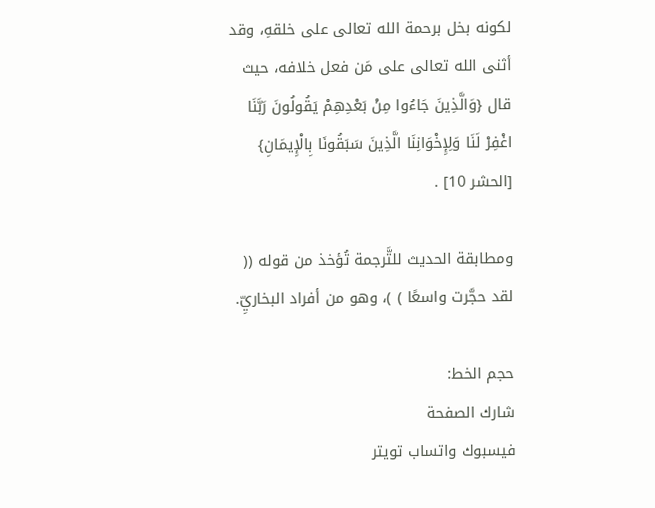لكونه بخل برحمة الله تعالى على خلقهِ، وقد أثنى الله تعالى على مَن فعل خلافه، حيث قال {وَالَّذِينَ جَاءُوا مِنْ بَعْدِهِمْ يَقُولُونَ رَبَّنَا اغْفِرْ لَنَا وَلِإِخْوَانِنَا الَّذِينَ سَبَقُونَا بِالْإِيمَانِ} [الحشر 10] .

ومطابقة الحديث للتَّرجمة تُؤخذ من قوله (( لقد حجَّرت واسعًا ) )، وهو من أفراد البخاريِّ.

حجم الخط:
شارك الصفحة
فيسبوك واتساب تويتر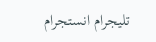تليجرام انستجرام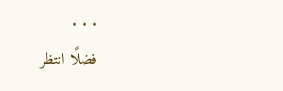. . .
فضلًا انتظر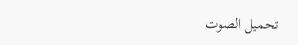تحميل الصوت